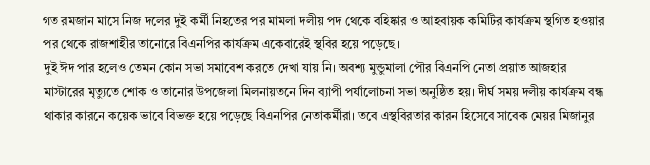গত রমজান মাসে নিজ দলের দুই কর্মী নিহতের পর মামলা দলীয় পদ থেকে বহিষ্কার ও আহবায়ক কমিটির কার্যক্রম স্থগিত হওয়ার পর থেকে রাজশাহীর তানোরে বিএনপির কার্যক্রম একেবারেই স্থবির হয়ে পড়েছে।
দুই ঈদ পার হলেও তেমন কোন সভা সমাবেশ করতে দেখা যায় নি। অবশ্য মুন্ডুমালা পৌর বিএনপি নেতা প্রয়াত আজহার মাস্টারের মৃত্যুতে শোক ও তানোর উপজেলা মিলনায়তনে দিন ব্যাপী পর্যালোচনা সভা অনুষ্ঠিত হয়। দীর্ঘ সময় দলীয় কার্যক্রম বন্ধ থাকার কারনে কয়েক ভাবে বিভক্ত হয়ে পড়েছে বিএনপির নেতাকর্মীরা। তবে এস্থবিরতার কারন হিসেবে সাবেক মেয়র মিজানুর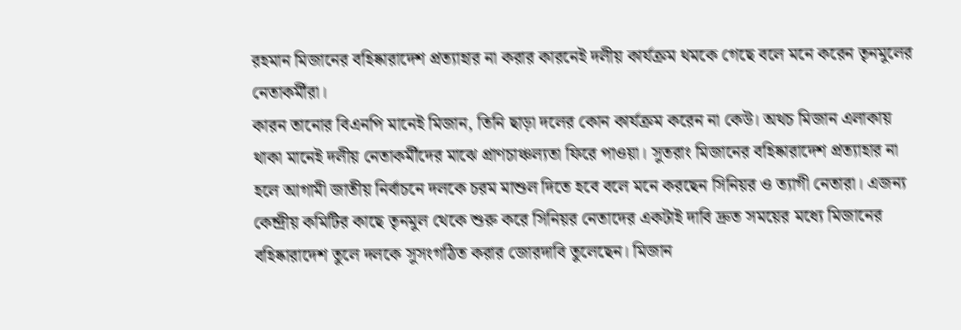রহমান মিজানের বহিষ্কারাদেশ প্রত্যাহার না করার কারনেই দলীয় কার্যক্রম থমকে গেছে বলে মনে করেন তৃনমুলের নেতাকর্মীরা।
কারন তানোর বিএনপি মানেই মিজান, তিনি ছাড়া দলের কোন কার্যক্রম করেন না কেউ। অথচ মিজান এলাকায় থাকা মানেই দলীয় নেতাকর্মীদের মাঝে প্রাণচাঞ্চল্যতা ফিরে পাওয়া। সুতরাং মিজানের বহিষ্কারাদেশ প্রত্যাহার না হলে আগামী জাতীয় নির্বাচনে দলকে চরম মাশুল দিতে হবে বলে মনে করছেন সিনিয়র ও ত্যাগী নেতারা। এজন্য কেন্দ্রীয় কমিটির কাছে তৃনমুল থেকে শুরু করে সিনিয়র নেতাদের একটাই দাবি দ্রুত সময়ের মধ্যে মিজানের বহিষ্কারাদেশ তুলে দলকে সুসংগঠিত করার জোরদাবি তুলেছেন। মিজান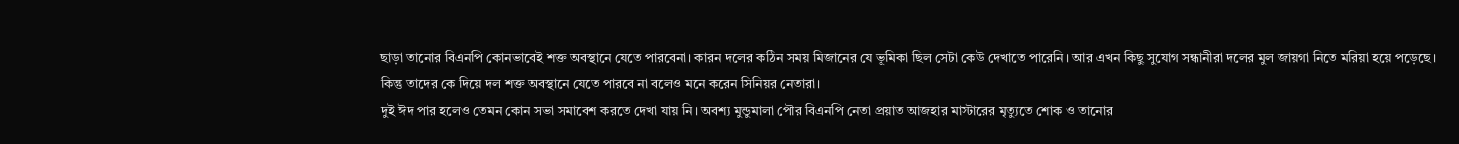ছাড়া তানোর বিএনপি কোনভাবেই শক্ত অবস্থানে যেতে পারবেনা। কারন দলের কঠিন সময় মিজানের যে ভূমিকা ছিল সেটা কেউ দেখাতে পারেনি। আর এখন কিছু সুযোগ সন্ধানীরা দলের মুল জায়গা নিতে মরিয়া হয়ে পড়েছে।
কিন্তু তাদের কে দিয়ে দল শক্ত অবস্থানে যেতে পারবে না বলেও মনে করেন সিনিয়র নেতারা।
দুই ঈদ পার হলেও তেমন কোন সভা সমাবেশ করতে দেখা যায় নি। অবশ্য মুন্ডুমালা পৌর বিএনপি নেতা প্রয়াত আজহার মাস্টারের মৃত্যুতে শোক ও তানোর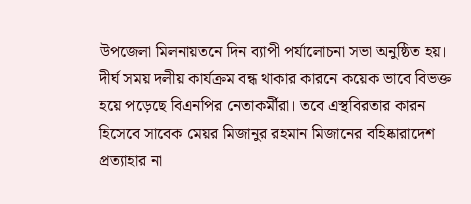উপজেলা মিলনায়তনে দিন ব্যাপী পর্যালোচনা সভা অনুষ্ঠিত হয়। দীর্ঘ সময় দলীয় কার্যক্রম বন্ধ থাকার কারনে কয়েক ভাবে বিভক্ত হয়ে পড়েছে বিএনপির নেতাকর্মীরা। তবে এস্থবিরতার কারন হিসেবে সাবেক মেয়র মিজানুর রহমান মিজানের বহিষ্কারাদেশ প্রত্যাহার না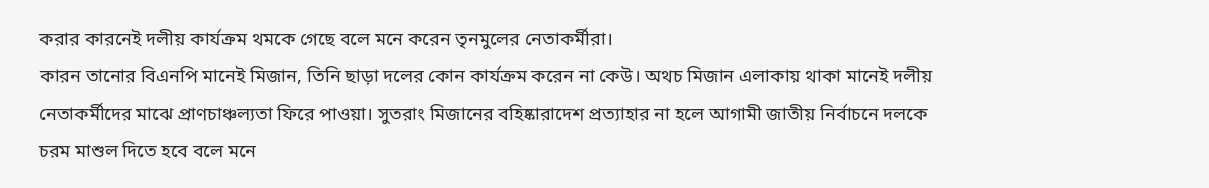করার কারনেই দলীয় কার্যক্রম থমকে গেছে বলে মনে করেন তৃনমুলের নেতাকর্মীরা।
কারন তানোর বিএনপি মানেই মিজান, তিনি ছাড়া দলের কোন কার্যক্রম করেন না কেউ। অথচ মিজান এলাকায় থাকা মানেই দলীয় নেতাকর্মীদের মাঝে প্রাণচাঞ্চল্যতা ফিরে পাওয়া। সুতরাং মিজানের বহিষ্কারাদেশ প্রত্যাহার না হলে আগামী জাতীয় নির্বাচনে দলকে চরম মাশুল দিতে হবে বলে মনে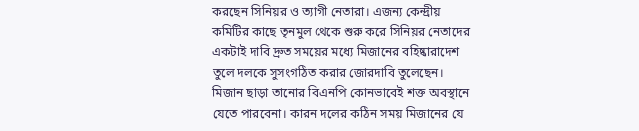করছেন সিনিয়র ও ত্যাগী নেতারা। এজন্য কেন্দ্রীয় কমিটির কাছে তৃনমুল থেকে শুরু করে সিনিয়র নেতাদের একটাই দাবি দ্রুত সময়ের মধ্যে মিজানের বহিষ্কারাদেশ তুলে দলকে সুসংগঠিত করার জোরদাবি তুলেছেন। মিজান ছাড়া তানোর বিএনপি কোনভাবেই শক্ত অবস্থানে যেতে পারবেনা। কারন দলের কঠিন সময় মিজানের যে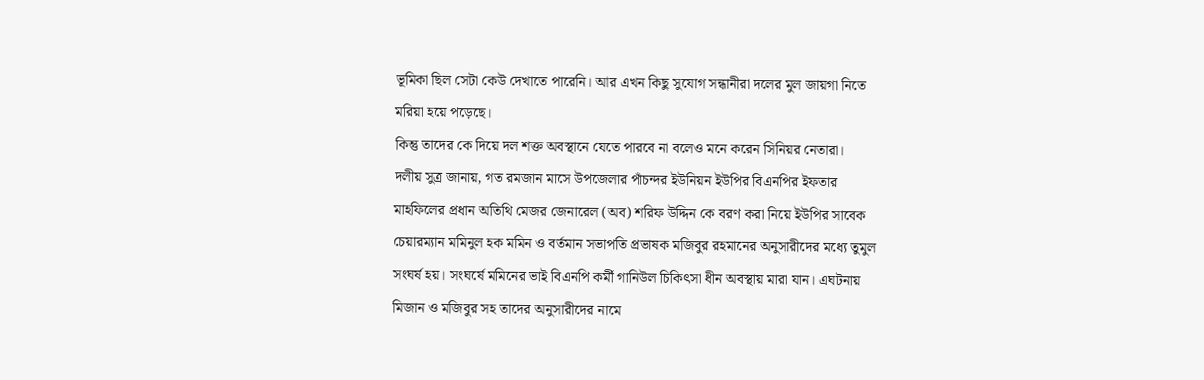ভূমিকা ছিল সেটা কেউ দেখাতে পারেনি। আর এখন কিছু সুযোগ সন্ধানীরা দলের মুল জায়গা নিতে মরিয়া হয়ে পড়েছে।
কিন্তু তাদের কে দিয়ে দল শক্ত অবস্থানে যেতে পারবে না বলেও মনে করেন সিনিয়র নেতারা।
দলীয় সুত্র জানায়, গত রমজান মাসে উপজেলার পাঁচন্দর ইউনিয়ন ইউপির বিএনপির ইফতার মাহফিলের প্রধান অতিথি মেজর জেনারেল (অব) শরিফ উদ্দিন কে বরণ করা নিয়ে ইউপির সাবেক চেয়ারম্যান মমিনুল হক মমিন ও বর্তমান সভাপতি প্রভাষক মজিবুর রহমানের অনুসারীদের মধ্যে তুমুল সংঘর্ষ হয়। সংঘর্ষে মমিনের ভাই বিএনপি কর্মী গানিউল চিকিৎসা ধীন অবস্থায় মারা যান। এঘটনায় মিজান ও মজিবুর সহ তাদের অনুসারীদের নামে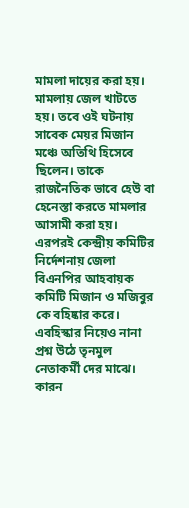মামলা দায়ের করা হয়।
মামলায় জেল খাটতে হয়। তবে ওই ঘটনায় সাবেক মেয়র মিজান মঞ্চে অতিথি হিসেবে ছিলেন। তাকে রাজনৈতিক ভাবে হেউ বা হেনেস্তা করতে মামলার আসামী করা হয়। এরপরই কেন্দ্রীয় কমিটির নির্দেশনায় জেলা বিএনপির আহবায়ক কমিটি মিজান ও মজিবুর কে বহিষ্কার করে। এবহিস্কার নিয়েও নানা প্রশ্ন উঠে তৃনমুল নেতাকর্মী দের মাঝে। কারন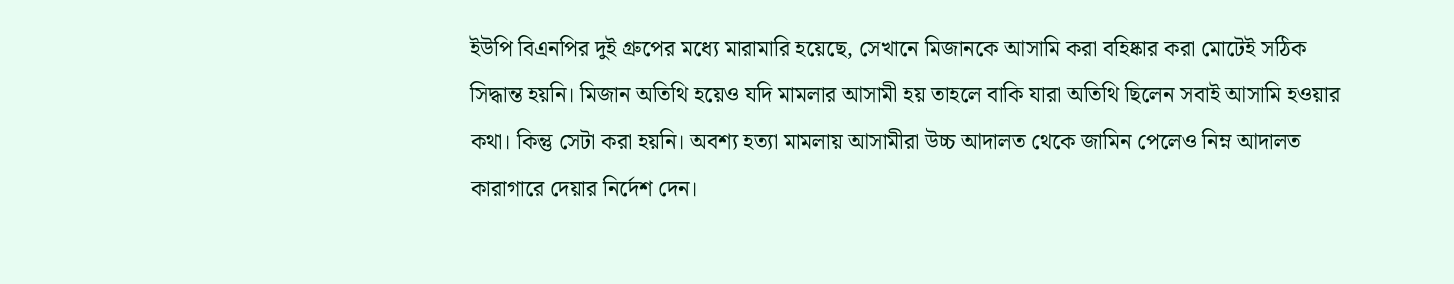ইউপি বিএনপির দুই গ্রুপের মধ্যে মারামারি হয়েছে, সেখানে মিজানকে আসামি করা বহিষ্কার করা মোটেই সঠিক সিদ্ধান্ত হয়নি। মিজান অতিথি হয়েও যদি মামলার আসামী হয় তাহলে বাকি যারা অতিথি ছিলেন সবাই আসামি হওয়ার কথা। কিন্তু সেটা করা হয়নি। অবশ্য হত্যা মামলায় আসামীরা উচ্চ আদালত থেকে জামিন পেলেও নিম্ন আদালত কারাগারে দেয়ার নির্দেশ দেন।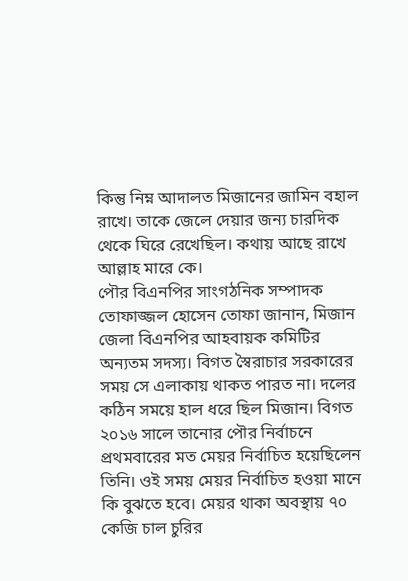কিন্তু নিম্ন আদালত মিজানের জামিন বহাল রাখে। তাকে জেলে দেয়ার জন্য চারদিক থেকে ঘিরে রেখেছিল। কথায় আছে রাখে আল্লাহ মারে কে।
পৌর বিএনপির সাংগঠনিক সম্পাদক তোফাজ্জল হোসেন তোফা জানান, মিজান জেলা বিএনপির আহবায়ক কমিটির অন্যতম সদস্য। বিগত স্বৈরাচার সরকারের সময় সে এলাকায় থাকত পারত না। দলের কঠিন সময়ে হাল ধরে ছিল মিজান। বিগত ২০১৬ সালে তানোর পৌর নির্বাচনে প্রথমবারের মত মেয়র নির্বাচিত হয়েছিলেন তিনি। ওই সময় মেয়র নির্বাচিত হওয়া মানে কি বুঝতে হবে। মেয়র থাকা অবস্থায় ৭০ কেজি চাল চুরির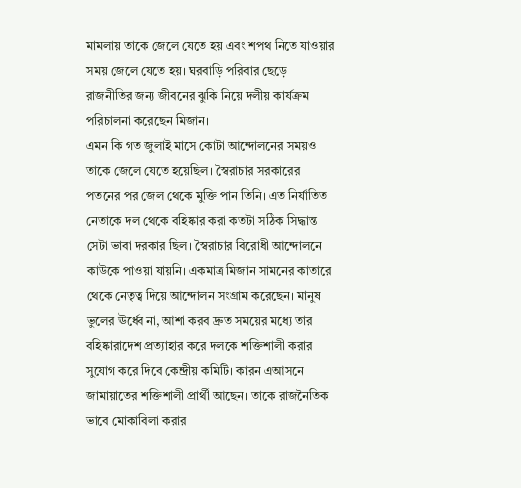মামলায় তাকে জেলে যেতে হয় এবং শপথ নিতে যাওয়ার সময় জেলে যেতে হয়। ঘরবাড়ি পরিবার ছেড়ে রাজনীতির জন্য জীবনের ঝুকি নিয়ে দলীয় কার্যক্রম পরিচালনা করেছেন মিজান।
এমন কি গত জুলাই মাসে কোটা আন্দোলনের সময়ও তাকে জেলে যেতে হয়েছিল। স্বৈরাচার সরকারের পতনের পর জেল থেকে মুক্তি পান তিনি। এত নির্যাতিত নেতাকে দল থেকে বহিষ্কার করা কতটা সঠিক সিদ্ধান্ত সেটা ভাবা দরকার ছিল। স্বৈরাচার বিরোধী আন্দোলনে কাউকে পাওয়া যায়নি। একমাত্র মিজান সামনের কাতারে থেকে নেতৃত্ব দিয়ে আন্দোলন সংগ্রাম করেছেন। মানুষ ভুলের ঊর্ধ্বে না, আশা করব দ্রুত সময়ের মধ্যে তার বহিষ্কারাদেশ প্রত্যাহার করে দলকে শক্তিশালী করার সুযোগ করে দিবে কেন্দ্রীয় কমিটি। কারন এআসনে জামায়াতের শক্তিশালী প্রার্থী আছেন। তাকে রাজনৈতিক ভাবে মোকাবিলা করার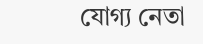যোগ্য নেতা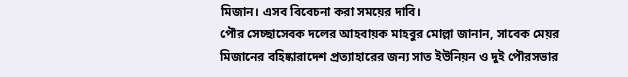মিজান। এসব বিবেচনা করা সময়ের দাবি।
পৌর সেচ্ছাসেবক দলের আহবায়ক মাহবুর মোল্লা জানান, সাবেক মেয়র মিজানের বহিষ্কারাদেশ প্রত্যাহারের জন্য সাত ইউনিয়ন ও দুই পৌরসভার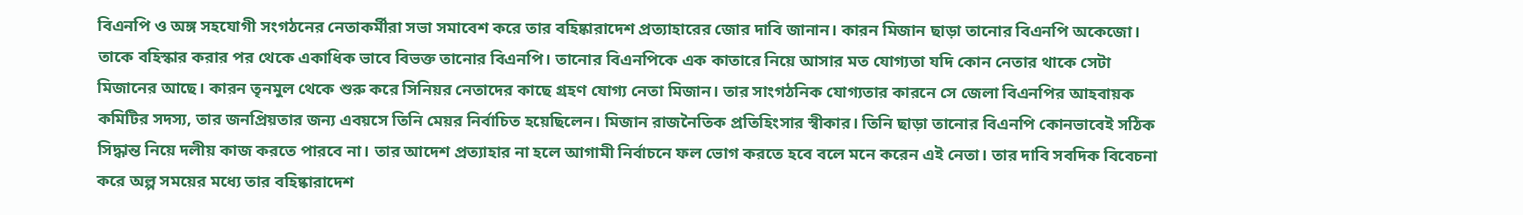বিএনপি ও অঙ্গ সহযোগী সংগঠনের নেতাকর্মীরা সভা সমাবেশ করে তার বহিষ্কারাদেশ প্রত্যাহারের জোর দাবি জানান। কারন মিজান ছাড়া তানোর বিএনপি অকেজো। তাকে বহিস্কার করার পর থেকে একাধিক ভাবে বিভক্ত তানোর বিএনপি। তানোর বিএনপিকে এক কাতারে নিয়ে আসার মত যোগ্যতা যদি কোন নেতার থাকে সেটা মিজানের আছে। কারন তৃনমুল থেকে শুরু করে সিনিয়র নেতাদের কাছে গ্রহণ যোগ্য নেতা মিজান। তার সাংগঠনিক যোগ্যতার কারনে সে জেলা বিএনপির আহবায়ক কমিটির সদস্য, তার জনপ্রিয়তার জন্য এবয়সে তিনি মেয়র নির্বাচিত হয়েছিলেন। মিজান রাজনৈতিক প্রতিহিংসার স্বীকার। তিনি ছাড়া তানোর বিএনপি কোনভাবেই সঠিক সিদ্ধান্ত নিয়ে দলীয় কাজ করতে পারবে না। তার আদেশ প্রত্যাহার না হলে আগামী নির্বাচনে ফল ভোগ করতে হবে বলে মনে করেন এই নেতা। তার দাবি সবদিক বিবেচনা করে অল্প সময়ের মধ্যে তার বহিষ্কারাদেশ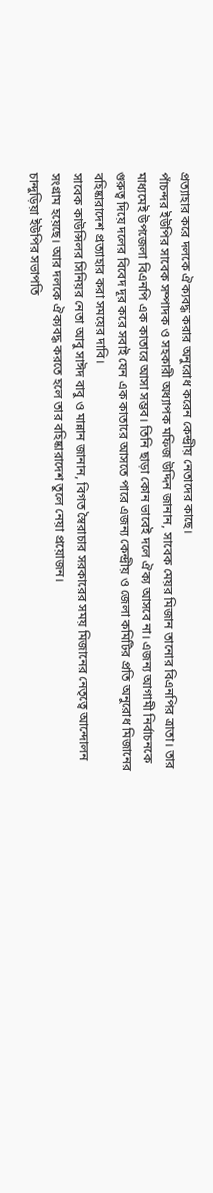প্রত্যাহার করে দলকে ঐক্যবদ্ধ করার অনুরোধ করেন কেন্দ্রীয় নেতাদের কাছে।
পাঁচন্দর ইউপির সাবেক সম্পাদক ও সহকারী অধ্যাপক মফিজ উদ্দিন জানান, সাবেক মেয়র মিজান তানোর বিএনপির ত্রাতা। তার মাধ্যমেই উপজেলা বিএনপি এক কাতারে আসা সম্ভব। তিনি ছাড়া কোন ভাবেই দলে ঐক্য আসবে না। এজন্য আগামী নির্বাচনকে গুরুত্ব দিয়ে দলের বিবেদ দূর করে সবাই যেন এক কাতারে আসতে পারে এজন্য কেন্দ্রীয় ও জেলা কমিটির প্রতি অনুরোধ মিজানের বহিষ্কারাদেশ প্রত্যাহার করা সময়ের দাবি।
সাবেক কাউন্সিলর সিনিয়র নেতা আবু সাঈদ বাবু ও মান্নান জানান, বিগত স্বৈরাচার সরকারের সময় মিজানের নেতৃত্বে আন্দোলন সংগ্রাম হয়েছে। আর দলকে ঐক্যবদ্ধ করতে হলে তার বহিষ্কারাদেশ তুলে নেয়া প্রয়োজন।
চান্দুড়িয়া ইউপির সভাপতি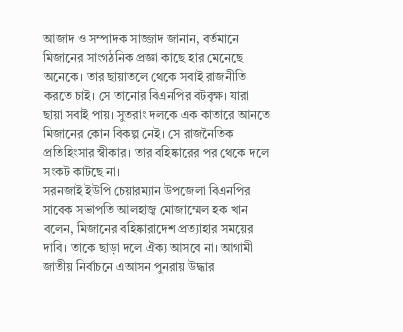আজাদ ও সম্পাদক সাজ্জাদ জানান, বর্তমানে মিজানের সাংগঠনিক প্রজ্ঞা কাছে হার মেনেছে অনেকে। তার ছায়াতলে থেকে সবাই রাজনীতি করতে চাই। সে তানোর বিএনপির বটবৃক্ষ। যারা ছায়া সবাই পায়। সুতরাং দলকে এক কাতারে আনতে মিজানের কোন বিকল্প নেই। সে রাজনৈতিক প্রতিহিংসার স্বীকার। তার বহিষ্কারের পর থেকে দলে সংকট কাটছে না।
সরনজাই ইউপি চেয়ারম্যান উপজেলা বিএনপির সাবেক সভাপতি আলহাজ্ব মোজাম্মেল হক খান বলেন, মিজানের বহিষ্কারাদেশ প্রত্যাহার সময়ের দাবি। তাকে ছাড়া দলে ঐক্য আসবে না। আগামী জাতীয় নির্বাচনে এআসন পুনরায় উদ্ধার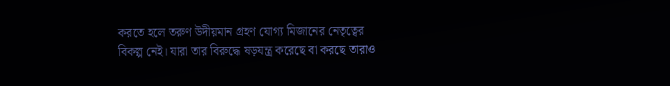করতে হলে তরুণ উদীয়মান গ্রহণ যোগ্য মিজানের নেতৃত্বের বিকল্প নেই। যারা তার বিরুদ্ধে ষড়যন্ত্র করেছে বা করছে তারাও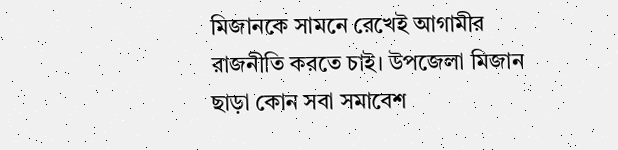মিজানকে সামনে রেখেই আগামীর রাজনীতি করতে চাই। উপজেলা মিজান ছাড়া কোন সবা সমাবেশ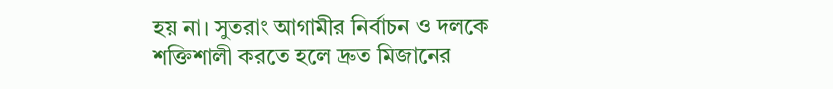হয় না। সুতরাং আগামীর নির্বাচন ও দলকে শক্তিশালী করতে হলে দ্রুত মিজানের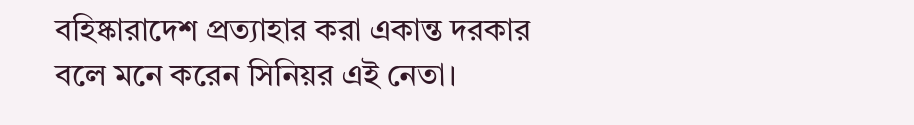বহিষ্কারাদেশ প্রত্যাহার করা একান্ত দরকার বলে মনে করেন সিনিয়র এই নেতা।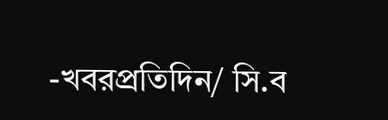-খবরপ্রতিদিন/ সি.ব